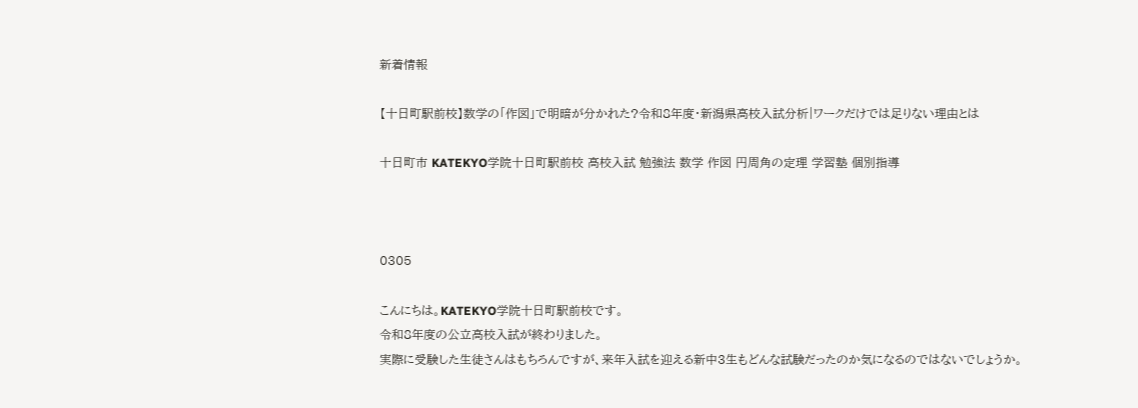新着情報

【十日町駅前校】数学の「作図」で明暗が分かれた?令和8年度・新潟県高校入試分析|ワークだけでは足りない理由とは

十日町市 KATEKYO学院十日町駅前校 高校入試 勉強法 数学 作図 円周角の定理 学習塾 個別指導



0305

こんにちは。KATEKYO学院十日町駅前校です。
令和8年度の公立高校入試が終わりました。
実際に受験した生徒さんはもちろんですが、来年入試を迎える新中3生もどんな試験だったのか気になるのではないでしょうか。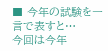■ 今年の試験を一言で表すと…
今回は今年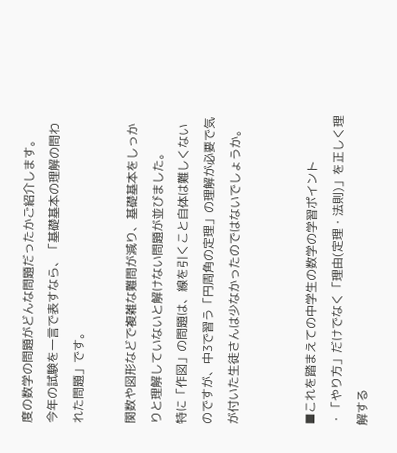度の数学の問題がどんな問題だったかご紹介します。
今年の試験を一言で表すなら、「基礎基本の理解の問われた問題」です。

関数や図形などで複雑な難問が減り、基礎基本をしっかりと理解していないと解けない問題が並びました。
特に「作図」の問題は、線を引くこと自体は難しくないのですが、中3で習う「円周角の定理」の理解が必要で気が付いた生徒さんは少なかったのではないでしょうか。


■これを踏まえての中学生の数学の学習ポイント
・「やり方」だけでなく「理由(定理・法則)」を正しく理解する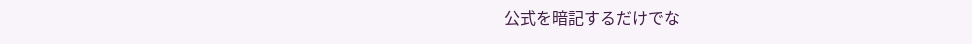公式を暗記するだけでな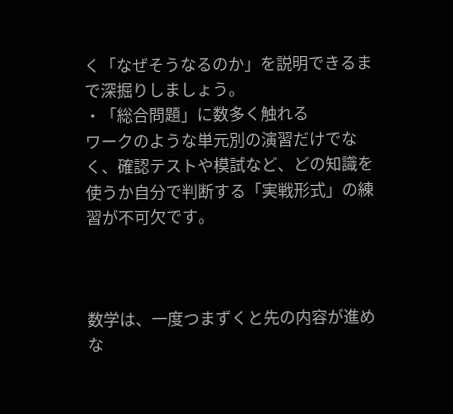く「なぜそうなるのか」を説明できるまで深掘りしましょう。
・「総合問題」に数多く触れる
ワークのような単元別の演習だけでなく、確認テストや模試など、どの知識を使うか自分で判断する「実戦形式」の練習が不可欠です。



数学は、一度つまずくと先の内容が進めな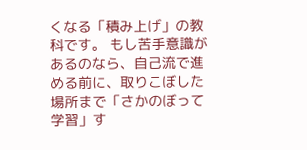くなる「積み上げ」の教科です。 もし苦手意識があるのなら、自己流で進める前に、取りこぼした場所まで「さかのぼって学習」す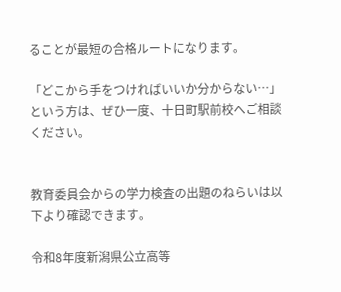ることが最短の合格ルートになります。

「どこから手をつければいいか分からない…」という方は、ぜひ一度、十日町駅前校へご相談ください。


教育委員会からの学力検査の出題のねらいは以下より確認できます。

令和8年度新潟県公立高等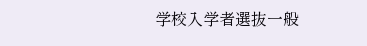学校入学者選抜一般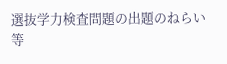選抜学力検査問題の出題のねらい等